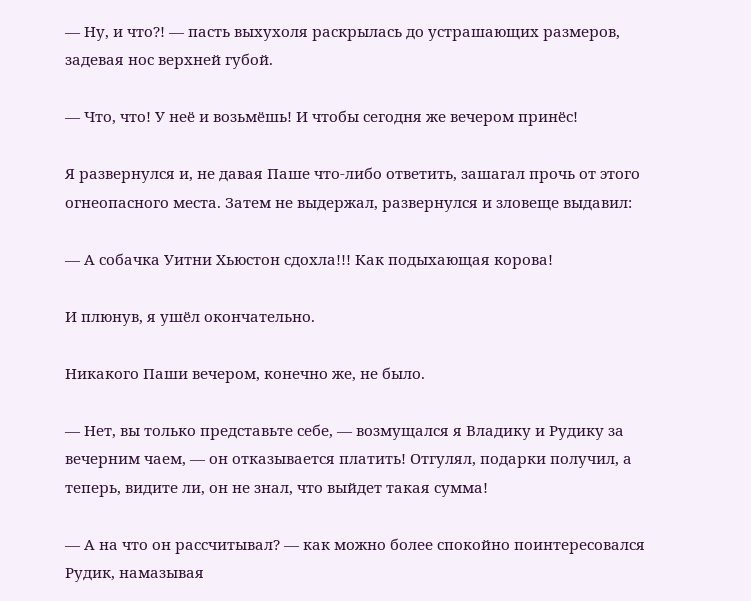— Ну, и что?! — пасть выхухоля раскрылась до устрашающих размеров, задевая нос верхней губой.

— Что, что! У неё и возьмёшь! И чтобы сегодня же вечером принёс!

Я развернулся и, не давая Паше что-либо ответить, зашагал прочь от этого огнеопасного места. Затем не выдержал, развернулся и зловеще выдавил:

— А собачка Уитни Хьюстон сдохла!!! Как подыхающая корова!

И плюнув, я ушёл окончательно.

Никакого Паши вечером, конечно же, не было.

— Нет, вы только представьте себе, — возмущался я Владику и Рудику за вечерним чаем, — он отказывается платить! Отгулял, подарки получил, а теперь, видите ли, он не знал, что выйдет такая сумма!

— А на что он рассчитывал? — как можно более спокойно поинтересовался Рудик, намазывая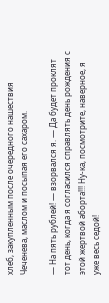хлеб, закупленным после очередного нашествия Чеченева, маслом и посыпая его сахаром.

— На пять рублей! — взорвался я. — Да будет проклят тот день, когда я согласился справлять день рождения с этой жертвой аборта!!! Ну-ка, посмотрите, наверное, я уже весь седой!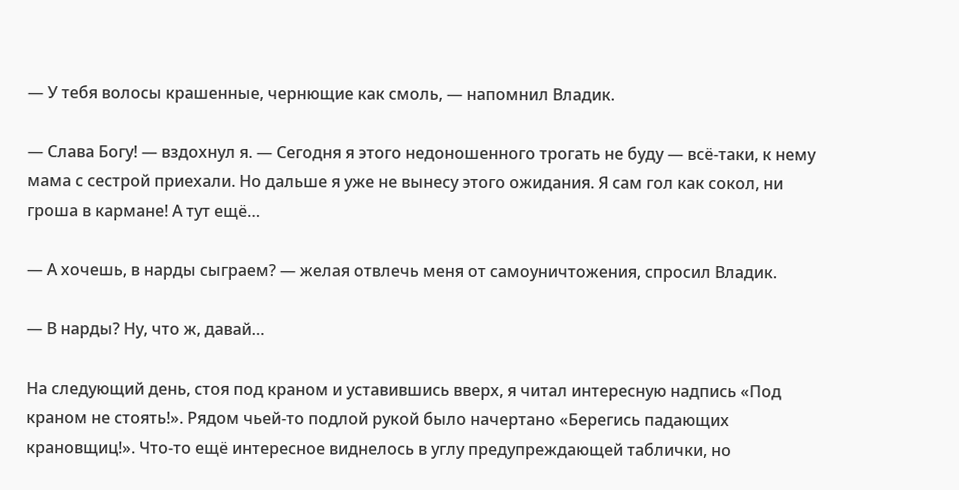— У тебя волосы крашенные, чернющие как смоль, — напомнил Владик.

— Слава Богу! — вздохнул я. — Сегодня я этого недоношенного трогать не буду — всё-таки, к нему мама с сестрой приехали. Но дальше я уже не вынесу этого ожидания. Я сам гол как сокол, ни гроша в кармане! А тут ещё…

— А хочешь, в нарды сыграем? — желая отвлечь меня от самоуничтожения, спросил Владик.

— В нарды? Ну, что ж, давай…

На следующий день, стоя под краном и уставившись вверх, я читал интересную надпись «Под краном не стоять!». Рядом чьей-то подлой рукой было начертано «Берегись падающих крановщиц!». Что-то ещё интересное виднелось в углу предупреждающей таблички, но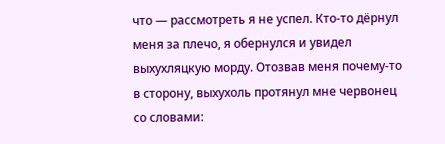что — рассмотреть я не успел. Кто-то дёрнул меня за плечо, я обернулся и увидел выхухляцкую морду. Отозвав меня почему-то в сторону, выхухоль протянул мне червонец со словами: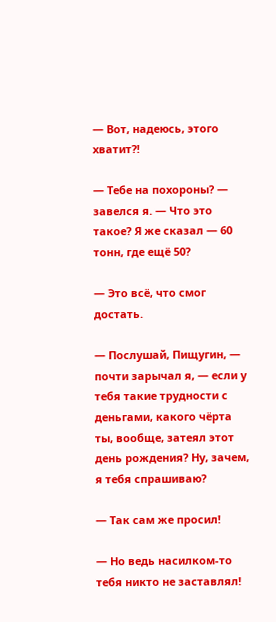— Вот, надеюсь, этого хватит?!

— Тебе на похороны? — завелся я. — Что это такое? Я же сказал — 60 тонн, где ещё 50?

— Это всё, что смог достать.

— Послушай, Пищугин, — почти зарычал я, — если у тебя такие трудности с деньгами, какого чёрта ты, вообще, затеял этот день рождения? Ну, зачем, я тебя спрашиваю?

— Так сам же просил!

— Но ведь насилком-то тебя никто не заставлял!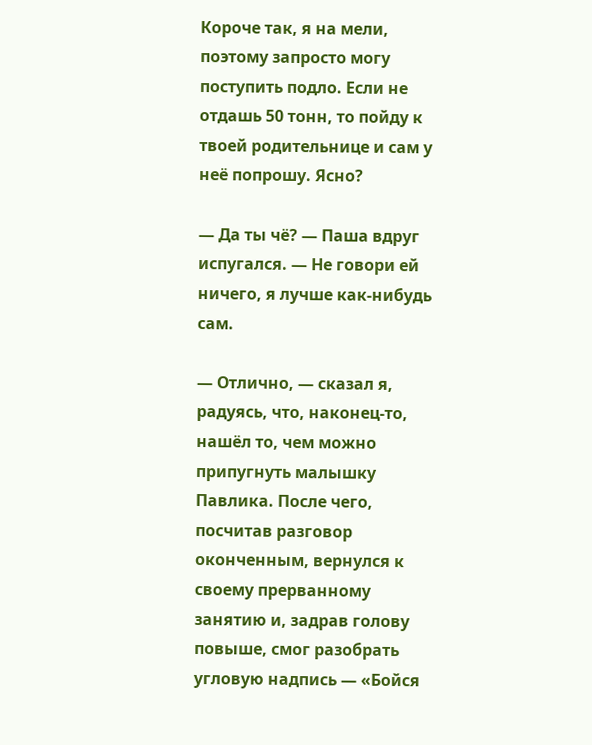Короче так, я на мели, поэтому запросто могу поступить подло. Если не отдашь 50 тонн, то пойду к твоей родительнице и сам у неё попрошу. Ясно?

— Да ты чё? — Паша вдруг испугался. — Не говори ей ничего, я лучше как-нибудь сам.

— Отлично, — сказал я, радуясь, что, наконец-то, нашёл то, чем можно припугнуть малышку Павлика. После чего, посчитав разговор оконченным, вернулся к своему прерванному занятию и, задрав голову повыше, смог разобрать угловую надпись — «Бойся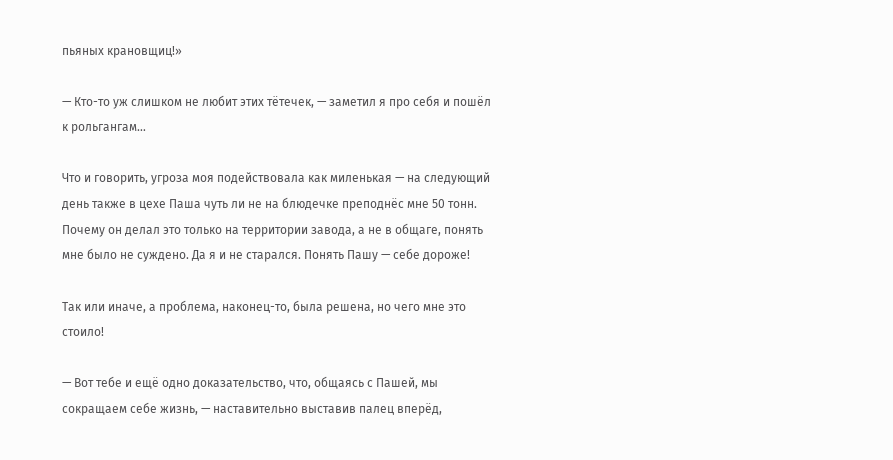пьяных крановщиц!»

— Кто-то уж слишком не любит этих тётечек, — заметил я про себя и пошёл к рольгангам…

Что и говорить, угроза моя подействовала как миленькая — на следующий день также в цехе Паша чуть ли не на блюдечке преподнёс мне 50 тонн. Почему он делал это только на территории завода, а не в общаге, понять мне было не суждено. Да я и не старался. Понять Пашу — себе дороже!

Так или иначе, а проблема, наконец-то, была решена, но чего мне это стоило!

— Вот тебе и ещё одно доказательство, что, общаясь с Пашей, мы сокращаем себе жизнь, — наставительно выставив палец вперёд,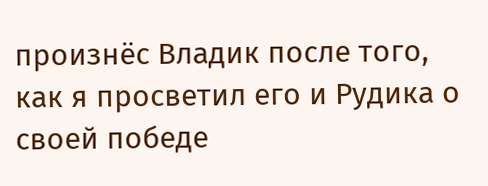произнёс Владик после того, как я просветил его и Рудика о своей победе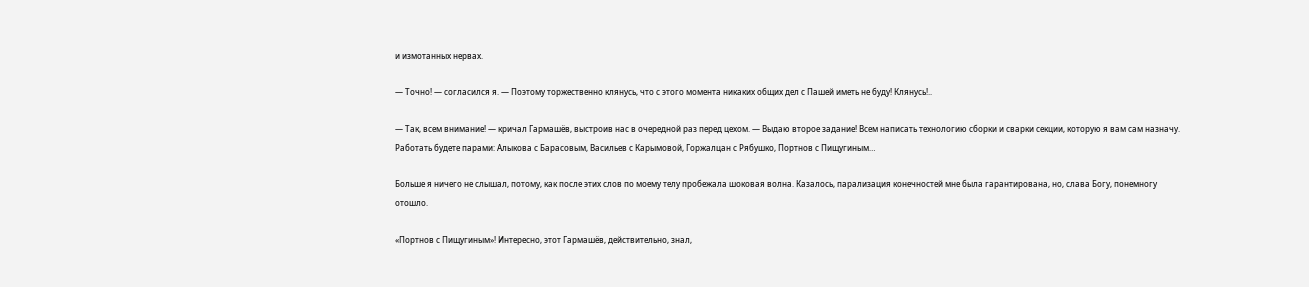и измотанных нервах.

— Точно! — согласился я. — Поэтому торжественно клянусь, что с этого момента никаких общих дел с Пашей иметь не буду! Клянусь!..

— Так, всем внимание! — кричал Гармашёв, выстроив нас в очередной раз перед цехом. — Выдаю второе задание! Всем написать технологию сборки и сварки секции, которую я вам сам назначу. Работать будете парами: Алыкова с Барасовым, Васильев с Карымовой, Горжалцан с Рябушко, Портнов с Пищугиным…

Больше я ничего не слышал, потому, как после этих слов по моему телу пробежала шоковая волна. Казалось, парализация конечностей мне была гарантирована, но, слава Богу, понемногу отошло.

«Портнов с Пищугиным»! Интересно, этот Гармашёв, действительно, знал,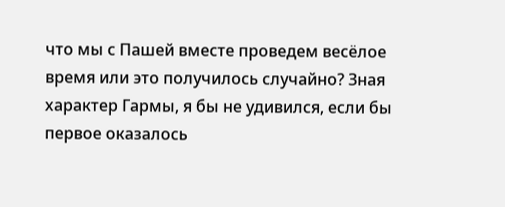что мы с Пашей вместе проведем весёлое время или это получилось случайно? Зная характер Гармы, я бы не удивился, если бы первое оказалось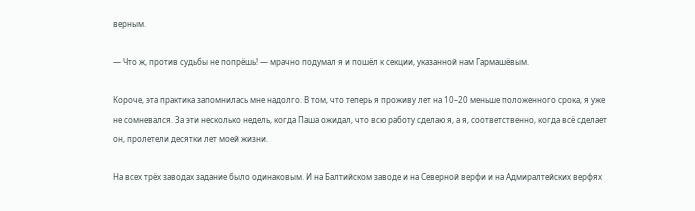верным.

— Что ж, против судьбы не попрёшь! — мрачно подумал я и пошёл к секции, указанной нам Гармашёвым.

Короче, эта практика запомнилась мне надолго. В том, что теперь я проживу лет на 10–20 меньше положенного срока, я уже не сомневался. За эти несколько недель, когда Паша ожидал, что всю работу сделаю я, а я, соответственно, когда всё сделает он, пролетели десятки лет моей жизни.

На всех трёх заводах задание было одинаковым. И на Балтийском заводе и на Северной верфи и на Адмиралтейских верфях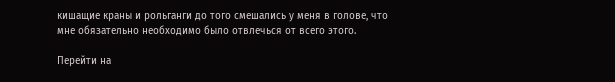кишащие краны и рольганги до того смешались у меня в голове, что мне обязательно необходимо было отвлечься от всего этого.

Перейти на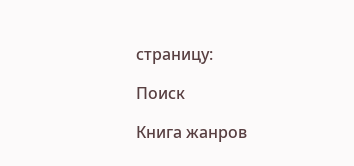страницу:

Поиск

Книга жанров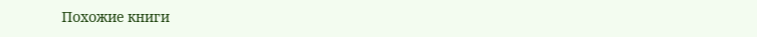Похожие книги